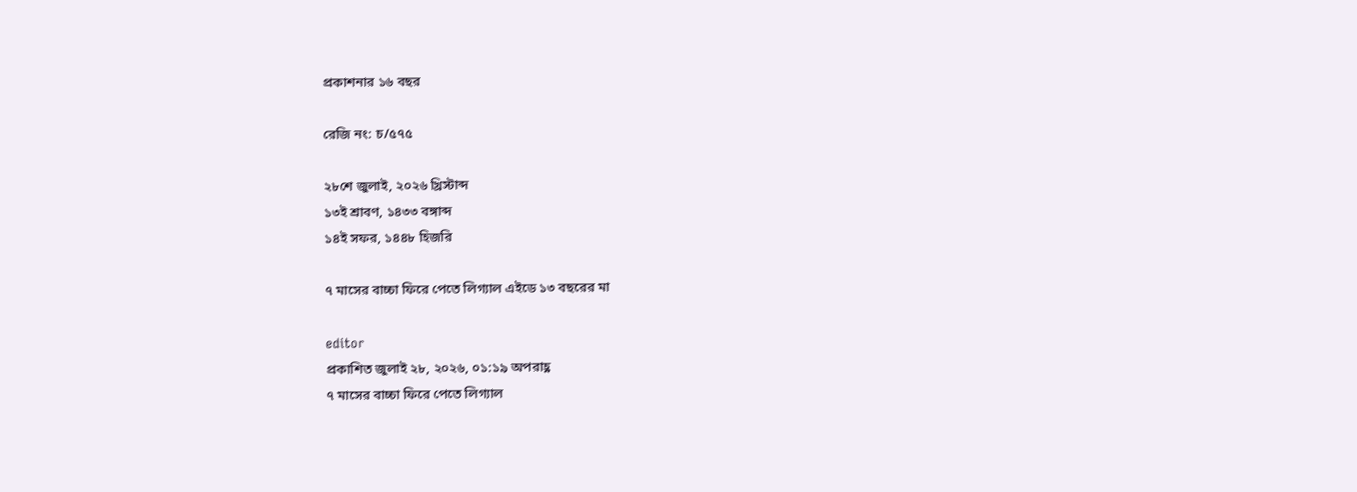প্রকাশনার ১৬ বছর

রেজি নং: চ/৫৭৫

২৮শে জুলাই, ২০২৬ খ্রিস্টাব্দ
১৩ই শ্রাবণ, ১৪৩৩ বঙ্গাব্দ
১৪ই সফর, ১৪৪৮ হিজরি

৭ মাসের বাচ্চা ফিরে পেতে লিগ্যাল এইডে ১৩ বছরের মা

editor
প্রকাশিত জুলাই ২৮, ২০২৬, ০১:১৯ অপরাহ্ণ
৭ মাসের বাচ্চা ফিরে পেতে লিগ্যাল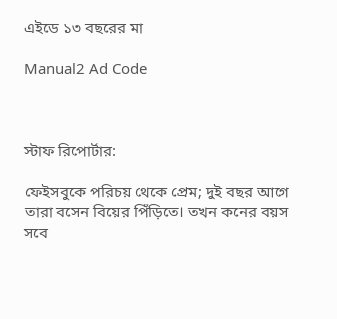এইডে ১৩ বছরের মা

Manual2 Ad Code



স্টাফ রিপোর্টার:

ফেইসবুকে পরিচয় থেকে প্রেম; দুই বছর আগে তারা বসেন বিয়ের পিঁড়িতে। তখন কনের বয়স সবে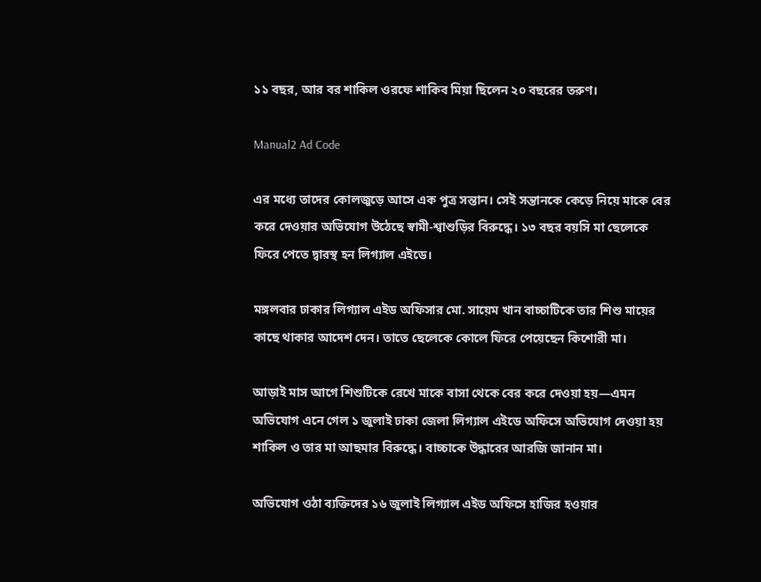১১ বছর, আর বর শাকিল ওরফে শাকিব মিয়া ছিলেন ২০ বছরের তরুণ।

Manual2 Ad Code

এর মধ্যে তাদের কোলজুড়ে আসে এক পুত্র সন্তান। সেই সন্তানকে কেড়ে নিয়ে মাকে বের করে দেওয়ার অভিযোগ উঠেছে স্বামী-শ্বাশুড়ির বিরুদ্ধে। ১৩ বছর বয়সি মা ছেলেকে ফিরে পেতে দ্বারস্থ হন লিগ্যাল এইডে।

মঙ্গলবার ঢাকার লিগ্যাল এইড অফিসার মো. সায়েম খান বাচ্চাটিকে তার শিশু মায়ের কাছে থাকার আদেশ দেন। তাতে ছেলেকে কোলে ফিরে পেয়েছেন কিশোরী মা।

আড়াই মাস আগে শিশুটিকে রেখে মাকে বাসা থেকে বের করে দেওয়া হয়—এমন অভিযোগ এনে গেল ১ জুলাই ঢাকা জেলা লিগ্যাল এইডে অফিসে অভিযোগ দেওয়া হয় শাকিল ও তার মা আছমার বিরুদ্ধে। বাচ্চাকে উদ্ধারের আরজি জানান মা।

অভিযোগ ওঠা ব্যক্তিদের ১৬ জুলাই লিগ্যাল এইড অফিসে হাজির হওয়ার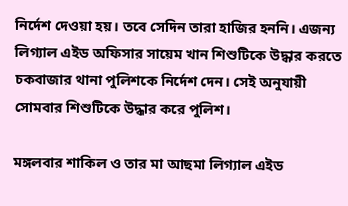নির্দেশ দেওয়া হয়। তবে সেদিন তারা হাজির হননি। এজন্য লিগ্যাল এইড অফিসার সায়েম খান শিশুটিকে উদ্ধার করতে চকবাজার থানা পুলিশকে নির্দেশ দেন। সেই অনুযায়ী সোমবার শিশুটিকে উদ্ধার করে পুলিশ।

মঙ্গলবার শাকিল ও তার মা আছমা লিগ্যাল এইড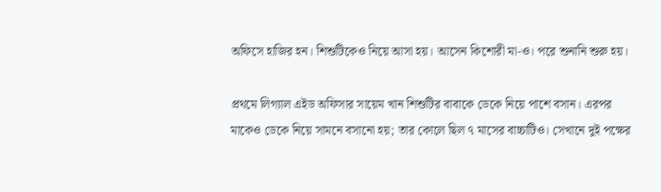অফিসে হাজির হন। শিশুটিকেও নিয়ে আসা হয়। আসেন কিশোরী মা-ও। পরে শুনানি শুরু হয়।

প্রথমে লিগ্যাল এইড অফিসার সায়েম খান শিশুটির বাবাকে ডেকে নিয়ে পাশে বসান। এরপর মাকেও ডেকে নিয়ে সামনে বসানো হয়; তার কোলে ছিল ৭ মাসের বাচ্চাটিও। সেখানে দুই পক্ষের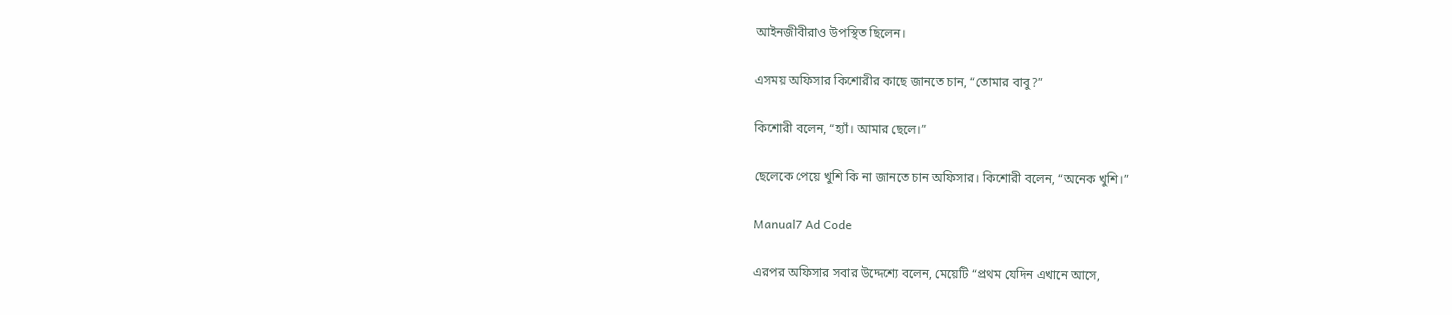আইনজীবীরাও উপস্থিত ছিলেন।

এসময় অফিসার কিশোরীর কাছে জানতে চান, “তোমার বাবু?”

কিশোরী বলেন, “হ্যাঁ। আমার ছেলে।”

ছেলেকে পেয়ে খুশি কি না জানতে চান অফিসার। কিশোরী বলেন, “অনেক খুশি।”

Manual7 Ad Code

এরপর অফিসার সবার উদ্দেশ্যে বলেন, মেয়েটি “প্রথম যেদিন এখানে আসে,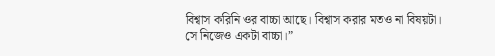বিশ্বাস করিনি ওর বাচ্চা আছে। বিশ্বাস করার মতও না বিষয়টা। সে নিজেও একটা বাচ্চা।”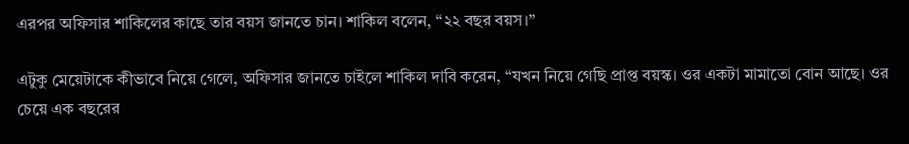এরপর অফিসার শাকিলের কাছে তার বয়স জানতে চান। শাকিল বলেন, “২২ বছর বয়স।”

এটুকু মেয়েটাকে কীভাবে নিয়ে গেলে, অফিসার জানতে চাইলে শাকিল দাবি করেন, “যখন নিয়ে গেছি প্রাপ্ত বয়স্ক। ওর একটা মামাতো বোন আছে। ওর চেয়ে এক বছরের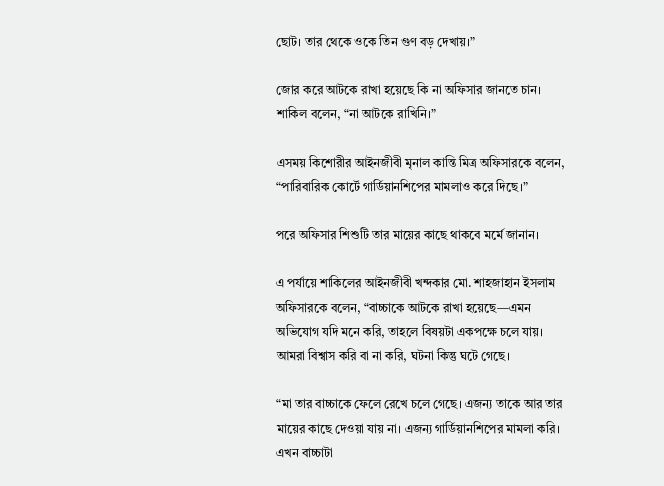ছোট। তার থেকে ওকে তিন গুণ বড় দেখায়।”

জোর করে আটকে রাখা হয়েছে কি না অফিসার জানতে চান। শাকিল বলেন, “না আটকে রাখিনি।”

এসময় কিশোরীর আইনজীবী মৃনাল কান্তি মিত্র অফিসারকে বলেন, “পারিবারিক কোর্টে গার্ডিয়ানশিপের মামলাও করে দিছে।”

পরে অফিসার শিশুটি তার মায়ের কাছে থাকবে মর্মে জানান।

এ পর্যায়ে শাকিলের আইনজীবী খন্দকার মো. শাহজাহান ইসলাম অফিসারকে বলেন, “বাচ্চাকে আটকে রাখা হয়েছে—এমন অভিযোগ যদি মনে করি, তাহলে বিষয়টা একপক্ষে চলে যায়। আমরা বিশ্বাস করি বা না করি, ঘটনা কিন্তু ঘটে গেছে।

“মা তার বাচ্চাকে ফেলে রেখে চলে গেছে। এজন্য তাকে আর তার মায়ের কাছে দেওয়া যায় না। এজন্য গার্ডিয়ানশিপের মামলা করি। এখন বাচ্চাটা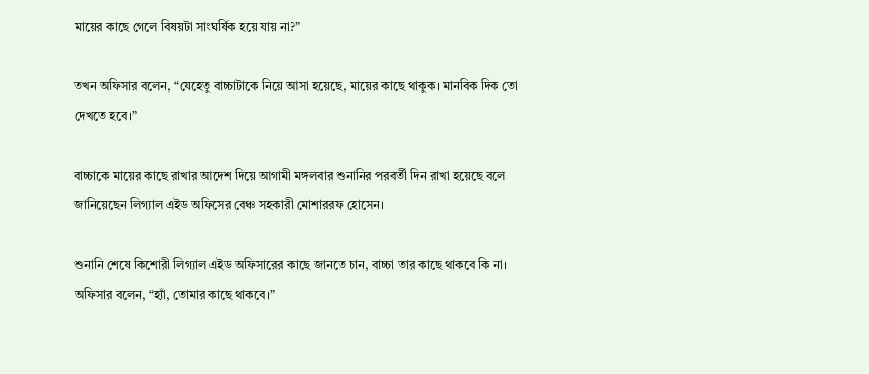মায়ের কাছে গেলে বিষয়টা সাংঘর্ষিক হয়ে যায় না?”

তখন অফিসার বলেন, “যেহেতু বাচ্চাটাকে নিয়ে আসা হয়েছে, মায়ের কাছে থাকুক। মানবিক দিক তো দেখতে হবে।”

বাচ্চাকে মায়ের কাছে রাখার আদেশ দিয়ে আগামী মঙ্গলবার শুনানির পরবর্তী দিন রাখা হয়েছে বলে জানিয়েছেন লিগ্যাল এইড অফিসের বেঞ্চ সহকারী মোশাররফ হোসেন।

শুনানি শেষে কিশোরী লিগ্যাল এইড অফিসারের কাছে জানতে চান, বাচ্চা তার কাছে থাকবে কি না। অফিসার বলেন, “হ্যাঁ, তোমার কাছে থাকবে।”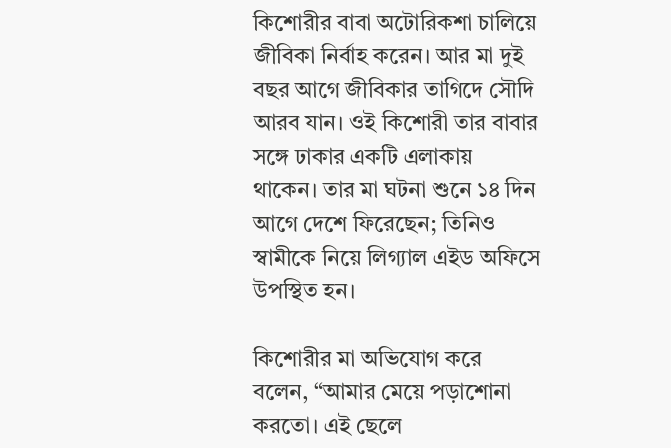কিশোরীর বাবা অটোরিকশা চালিয়ে জীবিকা নির্বাহ করেন। আর মা দুই বছর আগে জীবিকার তাগিদে সৌদি আরব যান। ওই কিশোরী তার বাবার সঙ্গে ঢাকার একটি এলাকায় থাকেন। তার মা ঘটনা শুনে ১৪ দিন আগে দেশে ফিরেছেন; তিনিও স্বামীকে নিয়ে লিগ্যাল এইড অফিসে উপস্থিত হন।

কিশোরীর মা অভিযোগ করে বলেন, “আমার মেয়ে পড়াশোনা করতো। এই ছেলে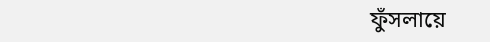ফুঁসলায়ে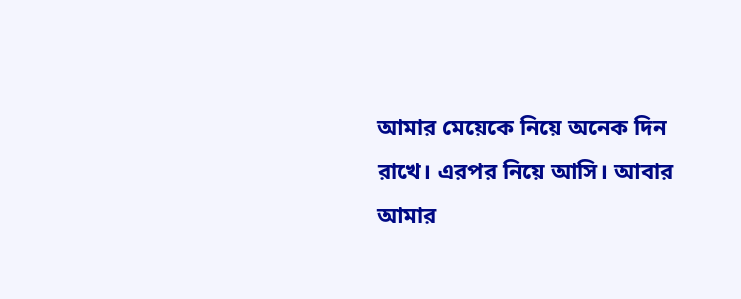আমার মেয়েকে নিয়ে অনেক দিন রাখে। এরপর নিয়ে আসি। আবার আমার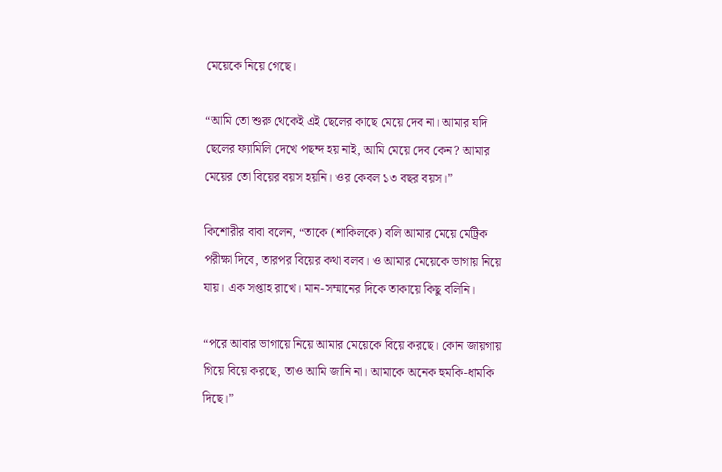মেয়েকে নিয়ে গেছে।

“আমি তো শুরু থেকেই এই ছেলের কাছে মেয়ে দেব না। আমার যদি ছেলের ফ্যামিলি দেখে পছন্দ হয় নাই, আমি মেয়ে দেব কেন? আমার মেয়ের তো বিয়ের বয়স হয়নি। ওর কেবল ১৩ বছর বয়স।”

কিশোরীর বাবা বলেন, “তাকে (শাকিলকে) বলি আমার মেয়ে মেট্রিক পরীক্ষা দিবে, তারপর বিয়ের কথা বলব। ও আমার মেয়েকে ভাগায় নিয়ে যায়। এক সপ্তাহ রাখে। মান-সম্মানের দিকে তাকায়ে কিছু বলিনি।

“পরে আবার ভাগায়ে নিয়ে আমার মেয়েকে বিয়ে করছে। কোন জায়গায় গিয়ে বিয়ে করছে, তাও আমি জানি না। আমাকে অনেক হুমকি-ধামকি দিছে।”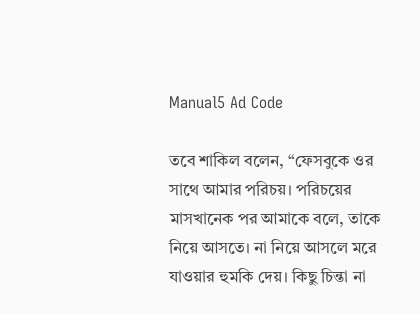Manual5 Ad Code

তবে শাকিল বলেন, “ফেসবুকে ওর সাথে আমার পরিচয়। পরিচয়ের মাসখানেক পর আমাকে বলে, তাকে নিয়ে আসতে। না নিয়ে আসলে মরে যাওয়ার হুমকি দেয়। কিছু চিন্তা না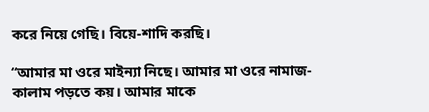করে নিয়ে গেছি। বিয়ে-শাদি করছি।

“আমার মা ওরে মাইন্যা নিছে। আমার মা ওরে নামাজ-কালাম পড়তে কয়। আমার মাকে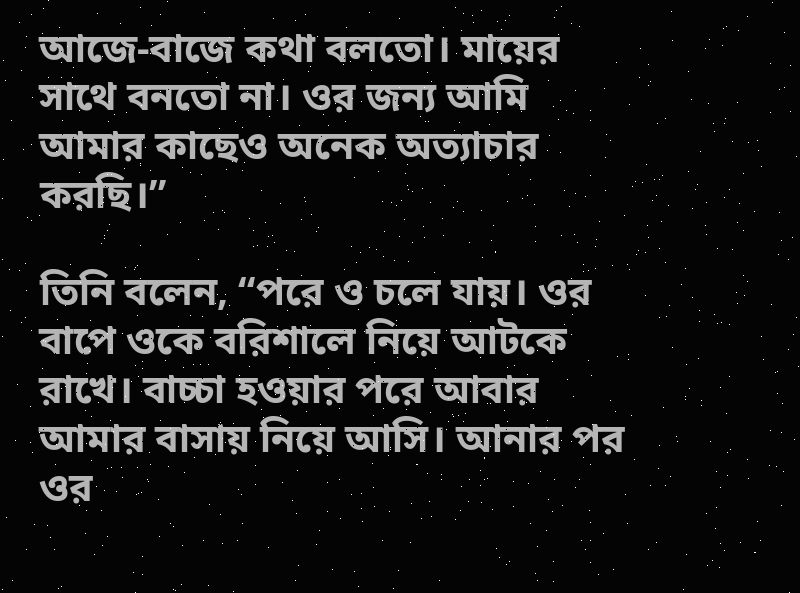আজে-বাজে কথা বলতো। মায়ের সাথে বনতো না। ওর জন্য আমি আমার কাছেও অনেক অত্যাচার করছি।”

তিনি বলেন, “পরে ও চলে যায়। ওর বাপে ওকে বরিশালে নিয়ে আটকে রাখে। বাচ্চা হওয়ার পরে আবার আমার বাসায় নিয়ে আসি। আনার পর ওর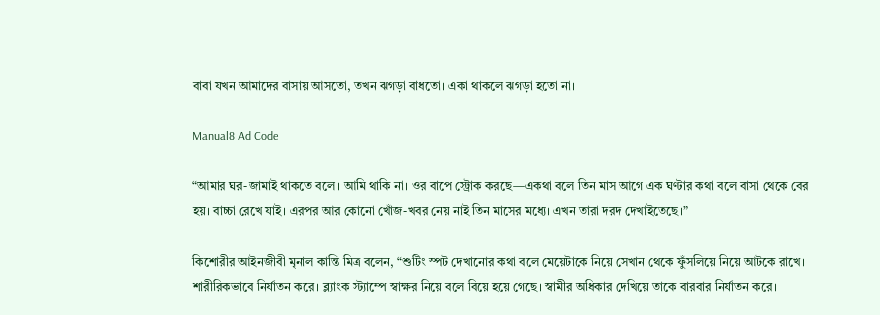বাবা যখন আমাদের বাসায় আসতো, তখন ঝগড়া বাধতো। একা থাকলে ঝগড়া হতো না।

Manual8 Ad Code

“আমার ঘর-জামাই থাকতে বলে। আমি থাকি না। ওর বাপে স্ট্রোক করছে—একথা বলে তিন মাস আগে এক ঘণ্টার কথা বলে বাসা থেকে বের হয়। বাচ্চা রেখে যাই। এরপর আর কোনো খোঁজ-খবর নেয় নাই তিন মাসের মধ্যে। এখন তারা দরদ দেখাইতেছে।”

কিশোরীর আইনজীবী মৃনাল কান্তি মিত্র বলেন, “শুটিং স্পট দেখানোর কথা বলে মেয়েটাকে নিয়ে সেখান থেকে ফুঁসলিয়ে নিয়ে আটকে রাখে। শারীরিকভাবে নির্যাতন করে। ব্ল্যাংক স্ট্যাম্পে স্বাক্ষর নিয়ে বলে বিয়ে হয়ে গেছে। স্বামীর অধিকার দেখিয়ে তাকে বারবার নির্যাতন করে।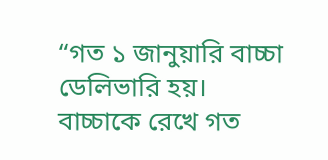“গত ১ জানুয়ারি বাচ্চা ডেলিভারি হয়। বাচ্চাকে রেখে গত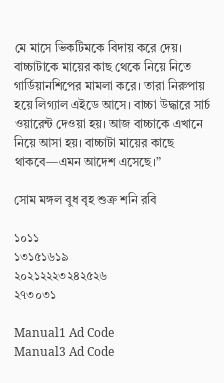মে মাসে ভিকটিমকে বিদায় করে দেয়। বাচ্চাটাকে মায়ের কাছ থেকে নিয়ে নিতে গার্ডিয়ানশিপের মামলা করে। তারা নিরুপায় হয়ে লিগ্যাল এইডে আসে। বাচ্চা উদ্ধারে সার্চ ওয়ারেন্ট দেওয়া হয়। আজ বাচ্চাকে এখানে নিয়ে আসা হয়। বাচ্চাটা মায়ের কাছে থাকবে—এমন আদেশ এসেছে।”

সোম মঙ্গল বুধ বৃহ শুক্র শনি রবি

১০১১
১৩১৫১৬১৯
২০২১২২২৩২৪২৫২৬
২৭৩০৩১

Manual1 Ad Code
Manual3 Ad Code